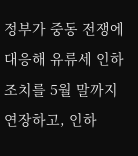정부가 중동 전쟁에 대응해 유류세 인하 조치를 5월 말까지 연장하고, 인하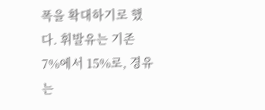폭을 확대하기로 했다. 휘발유는 기존 7%에서 15%로, 경유는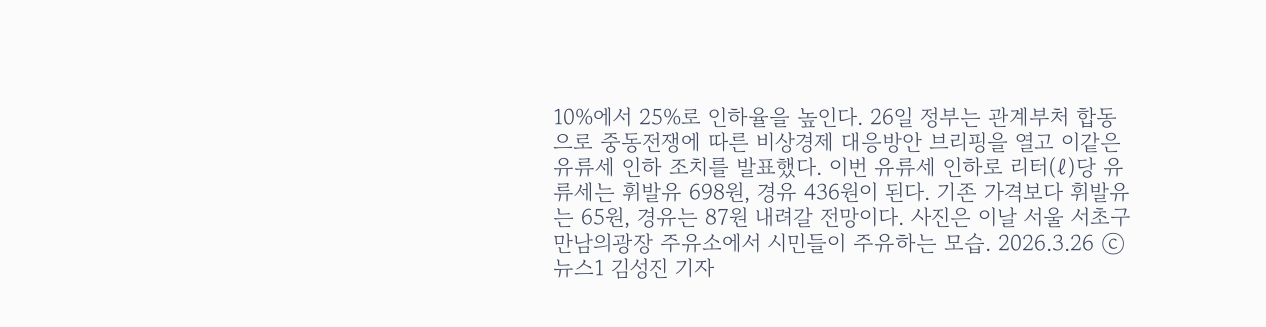10%에서 25%로 인하율을 높인다. 26일 정부는 관계부처 합동으로 중동전쟁에 따른 비상경제 대응방안 브리핑을 열고 이같은 유류세 인하 조치를 발표했다. 이번 유류세 인하로 리터(ℓ)당 유류세는 휘발유 698원, 경유 436원이 된다. 기존 가격보다 휘발유는 65원, 경유는 87원 내려갈 전망이다. 사진은 이날 서울 서초구 만남의광장 주유소에서 시민들이 주유하는 모습. 2026.3.26 ⓒ 뉴스1 김성진 기자